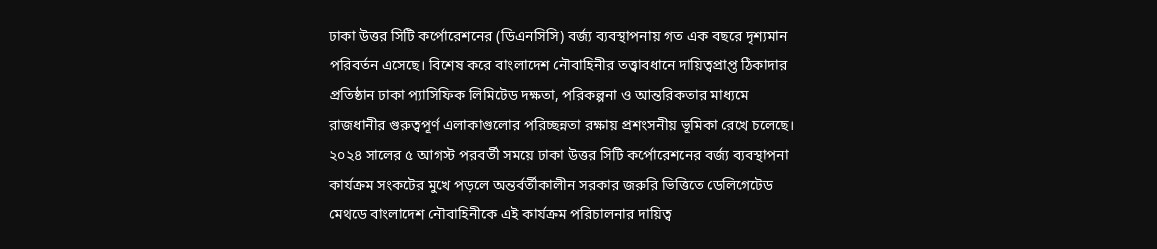ঢাকা উত্তর সিটি কর্পোরেশনের (ডিএনসিসি) বর্জ্য ব্যবস্থাপনায় গত এক বছরে দৃশ্যমান পরিবর্তন এসেছে। বিশেষ করে বাংলাদেশ নৌবাহিনীর তত্ত্বাবধানে দায়িত্বপ্রাপ্ত ঠিকাদার প্রতিষ্ঠান ঢাকা প্যাসিফিক লিমিটেড দক্ষতা, পরিকল্পনা ও আন্তরিকতার মাধ্যমে রাজধানীর গুরুত্বপূর্ণ এলাকাগুলোর পরিচ্ছন্নতা রক্ষায় প্রশংসনীয় ভূমিকা রেখে চলেছে।
২০২৪ সালের ৫ আগস্ট পরবর্তী সময়ে ঢাকা উত্তর সিটি কর্পোরেশনের বর্জ্য ব্যবস্থাপনা কার্যক্রম সংকটের মুখে পড়লে অন্তর্বর্তীকালীন সরকার জরুরি ভিত্তিতে ডেলিগেটেড মেথডে বাংলাদেশ নৌবাহিনীকে এই কার্যক্রম পরিচালনার দায়িত্ব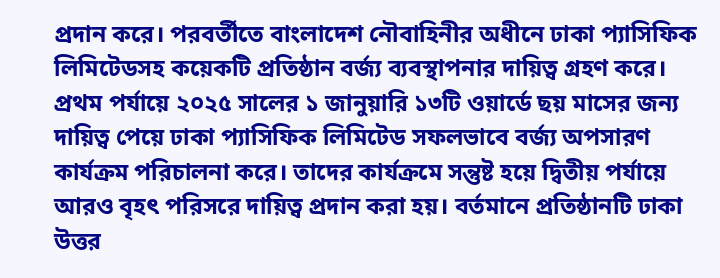প্রদান করে। পরবর্তীতে বাংলাদেশ নৌবাহিনীর অধীনে ঢাকা প্যাসিফিক লিমিটেডসহ কয়েকটি প্রতিষ্ঠান বর্জ্য ব্যবস্থাপনার দায়িত্ব গ্রহণ করে।
প্রথম পর্যায়ে ২০২৫ সালের ১ জানুয়ারি ১৩টি ওয়ার্ডে ছয় মাসের জন্য দায়িত্ব পেয়ে ঢাকা প্যাসিফিক লিমিটেড সফলভাবে বর্জ্য অপসারণ কার্যক্রম পরিচালনা করে। তাদের কার্যক্রমে সন্তুষ্ট হয়ে দ্বিতীয় পর্যায়ে আরও বৃহৎ পরিসরে দায়িত্ব প্রদান করা হয়। বর্তমানে প্রতিষ্ঠানটি ঢাকা উত্তর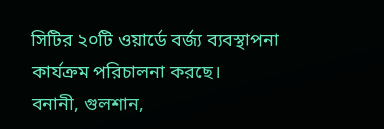সিটির ২০টি ওয়ার্ডে বর্জ্য ব্যবস্থাপনা কার্যক্রম পরিচালনা করছে।
বনানী, গুলশান,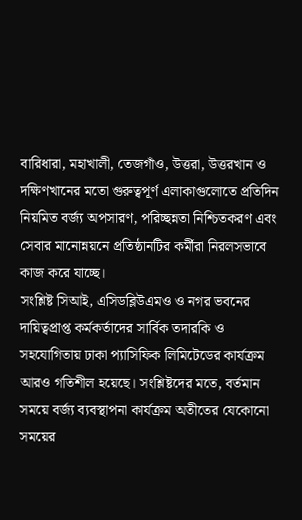বারিধারা, মহাখালী, তেজগাঁও, উত্তরা, উত্তরখান ও দক্ষিণখানের মতো গুরুত্বপূর্ণ এলাকাগুলোতে প্রতিদিন নিয়মিত বর্জ্য অপসারণ, পরিচ্ছন্নতা নিশ্চিতকরণ এবং সেবার মানোন্নয়নে প্রতিষ্ঠানটির কর্মীরা নিরলসভাবে কাজ করে যাচ্ছে।
সংশ্লিষ্ট সিআই, এসিডব্লিউএমও ও নগর ভবনের দায়িত্বপ্রাপ্ত কর্মকর্তাদের সার্বিক তদারকি ও সহযোগিতায় ঢাকা প্যাসিফিক লিমিটেডের কার্যক্রম আরও গতিশীল হয়েছে। সংশ্লিষ্টদের মতে, বর্তমান সময়ে বর্জ্য ব্যবস্থাপনা কার্যক্রম অতীতের যেকোনো সময়ের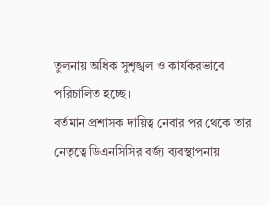তুলনায় অধিক সুশৃঙ্খল ও কার্যকরভাবে পরিচালিত হচ্ছে।
বর্তমান প্রশাসক দায়িত্ব নেবার পর থেকে তার নেতৃত্বে ডিএনসিসির বর্জ্য ব্যবস্থাপনায়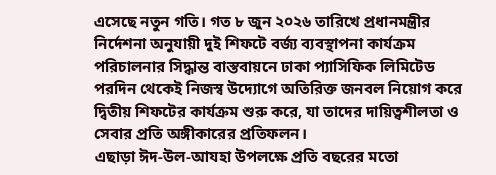এসেছে নতুন গতি। গত ৮ জুন ২০২৬ তারিখে প্রধানমন্ত্রীর নির্দেশনা অনুযায়ী দুই শিফটে বর্জ্য ব্যবস্থাপনা কার্যক্রম পরিচালনার সিদ্ধান্ত বাস্তবায়নে ঢাকা প্যাসিফিক লিমিটেড পরদিন থেকেই নিজস্ব উদ্যোগে অতিরিক্ত জনবল নিয়োগ করে দ্বিতীয় শিফটের কার্যক্রম শুরু করে, যা তাদের দায়িত্বশীলতা ও সেবার প্রতি অঙ্গীকারের প্রতিফলন।
এছাড়া ঈদ-উল-আযহা উপলক্ষে প্রতি বছরের মতো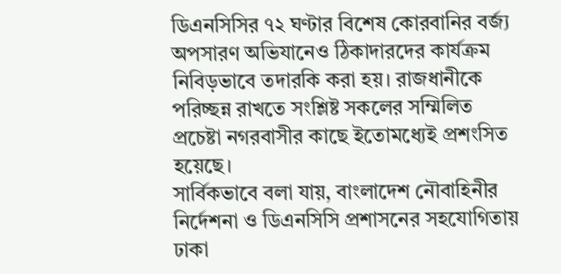ডিএনসিসির ৭২ ঘণ্টার বিশেষ কোরবানির বর্জ্য অপসারণ অভিযানেও ঠিকাদারদের কার্যক্রম নিবিড়ভাবে তদারকি করা হয়। রাজধানীকে পরিচ্ছন্ন রাখতে সংশ্লিষ্ট সকলের সম্মিলিত প্রচেষ্টা নগরবাসীর কাছে ইতোমধ্যেই প্রশংসিত হয়েছে।
সার্বিকভাবে বলা যায়, বাংলাদেশ নৌবাহিনীর নির্দেশনা ও ডিএনসিসি প্রশাসনের সহযোগিতায় ঢাকা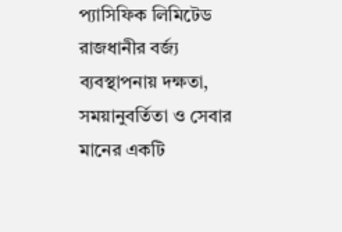প্যাসিফিক লিমিটেড রাজধানীর বর্জ্য ব্যবস্থাপনায় দক্ষতা, সময়ানুবর্তিতা ও সেবার মানের একটি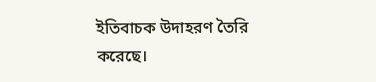ইতিবাচক উদাহরণ তৈরি করেছে।